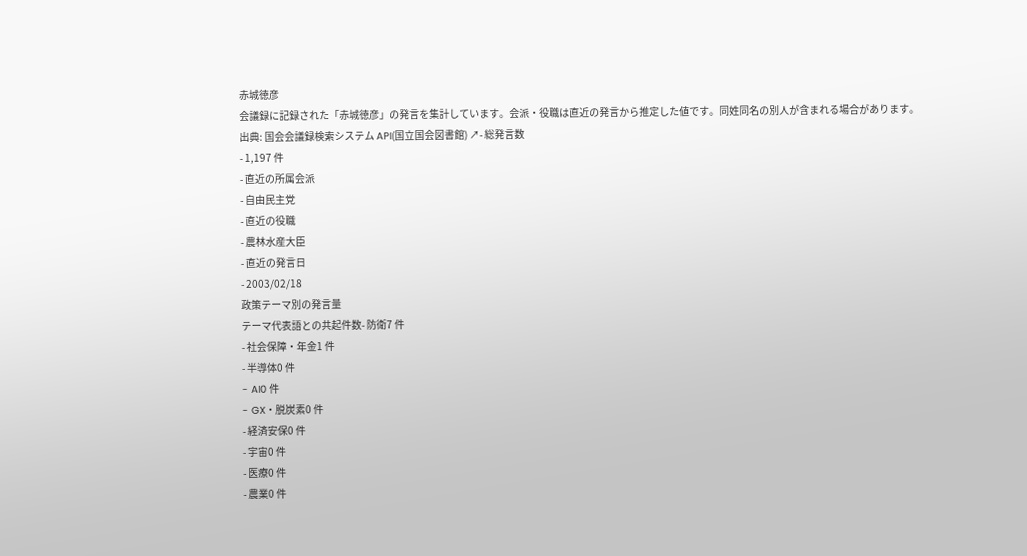赤城徳彦
会議録に記録された「赤城徳彦」の発言を集計しています。会派・役職は直近の発言から推定した値です。同姓同名の別人が含まれる場合があります。
出典: 国会会議録検索システム API(国立国会図書館) ↗- 総発言数
- 1,197 件
- 直近の所属会派
- 自由民主党
- 直近の役職
- 農林水産大臣
- 直近の発言日
- 2003/02/18
政策テーマ別の発言量
テーマ代表語との共起件数- 防衛7 件
- 社会保障・年金1 件
- 半導体0 件
- AI0 件
- GX・脱炭素0 件
- 経済安保0 件
- 宇宙0 件
- 医療0 件
- 農業0 件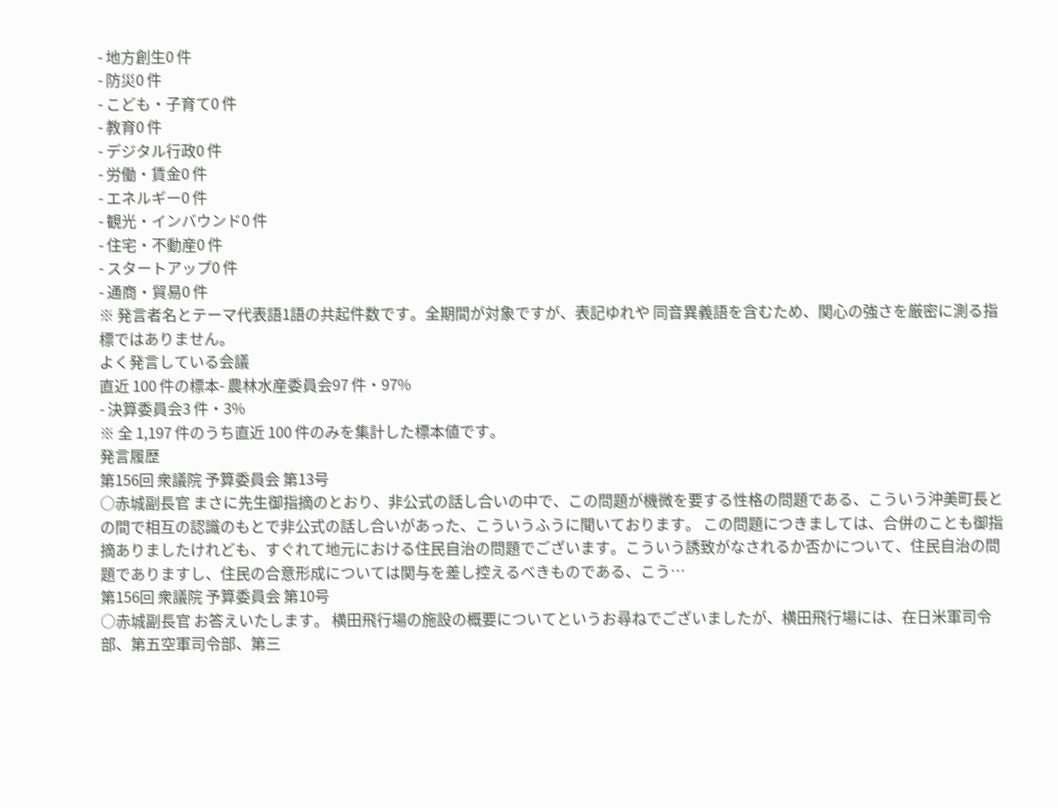- 地方創生0 件
- 防災0 件
- こども・子育て0 件
- 教育0 件
- デジタル行政0 件
- 労働・賃金0 件
- エネルギー0 件
- 観光・インバウンド0 件
- 住宅・不動産0 件
- スタートアップ0 件
- 通商・貿易0 件
※ 発言者名とテーマ代表語1語の共起件数です。全期間が対象ですが、表記ゆれや 同音異義語を含むため、関心の強さを厳密に測る指標ではありません。
よく発言している会議
直近 100 件の標本- 農林水産委員会97 件・97%
- 決算委員会3 件・3%
※ 全 1,197 件のうち直近 100 件のみを集計した標本値です。
発言履歴
第156回 衆議院 予算委員会 第13号
○赤城副長官 まさに先生御指摘のとおり、非公式の話し合いの中で、この問題が機微を要する性格の問題である、こういう沖美町長との間で相互の認識のもとで非公式の話し合いがあった、こういうふうに聞いております。 この問題につきましては、合併のことも御指摘ありましたけれども、すぐれて地元における住民自治の問題でございます。こういう誘致がなされるか否かについて、住民自治の問題でありますし、住民の合意形成については関与を差し控えるべきものである、こう…
第156回 衆議院 予算委員会 第10号
○赤城副長官 お答えいたします。 横田飛行場の施設の概要についてというお尋ねでございましたが、横田飛行場には、在日米軍司令部、第五空軍司令部、第三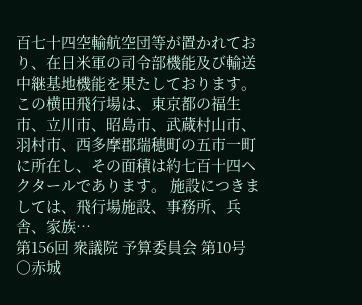百七十四空輸航空団等が置かれており、在日米軍の司令部機能及び輸送中継基地機能を果たしております。この横田飛行場は、東京都の福生市、立川市、昭島市、武蔵村山市、羽村市、西多摩郡瑞穂町の五市一町に所在し、その面積は約七百十四ヘクタールであります。 施設につきましては、飛行場施設、事務所、兵舎、家族…
第156回 衆議院 予算委員会 第10号
○赤城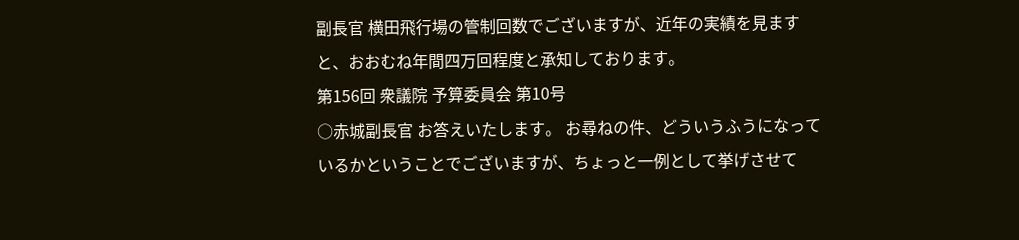副長官 横田飛行場の管制回数でございますが、近年の実績を見ますと、おおむね年間四万回程度と承知しております。
第156回 衆議院 予算委員会 第10号
○赤城副長官 お答えいたします。 お尋ねの件、どういうふうになっているかということでございますが、ちょっと一例として挙げさせて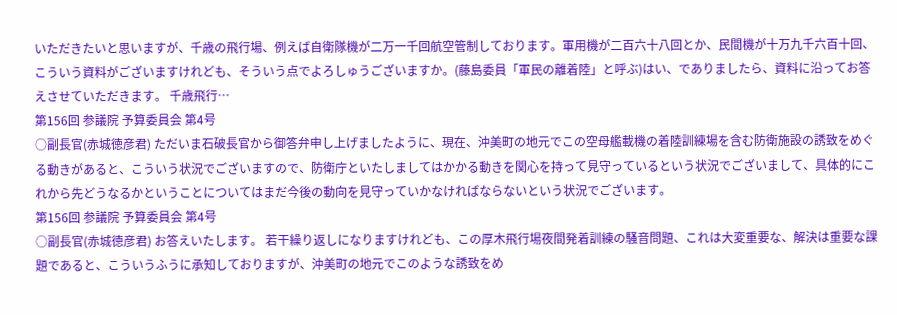いただきたいと思いますが、千歳の飛行場、例えば自衛隊機が二万一千回航空管制しております。軍用機が二百六十八回とか、民間機が十万九千六百十回、こういう資料がございますけれども、そういう点でよろしゅうございますか。(藤島委員「軍民の離着陸」と呼ぶ)はい、でありましたら、資料に沿ってお答えさせていただきます。 千歳飛行…
第156回 参議院 予算委員会 第4号
○副長官(赤城徳彦君) ただいま石破長官から御答弁申し上げましたように、現在、沖美町の地元でこの空母艦載機の着陸訓練場を含む防衛施設の誘致をめぐる動きがあると、こういう状況でございますので、防衛庁といたしましてはかかる動きを関心を持って見守っているという状況でございまして、具体的にこれから先どうなるかということについてはまだ今後の動向を見守っていかなければならないという状況でございます。
第156回 参議院 予算委員会 第4号
○副長官(赤城徳彦君) お答えいたします。 若干繰り返しになりますけれども、この厚木飛行場夜間発着訓練の騒音問題、これは大変重要な、解決は重要な課題であると、こういうふうに承知しておりますが、沖美町の地元でこのような誘致をめ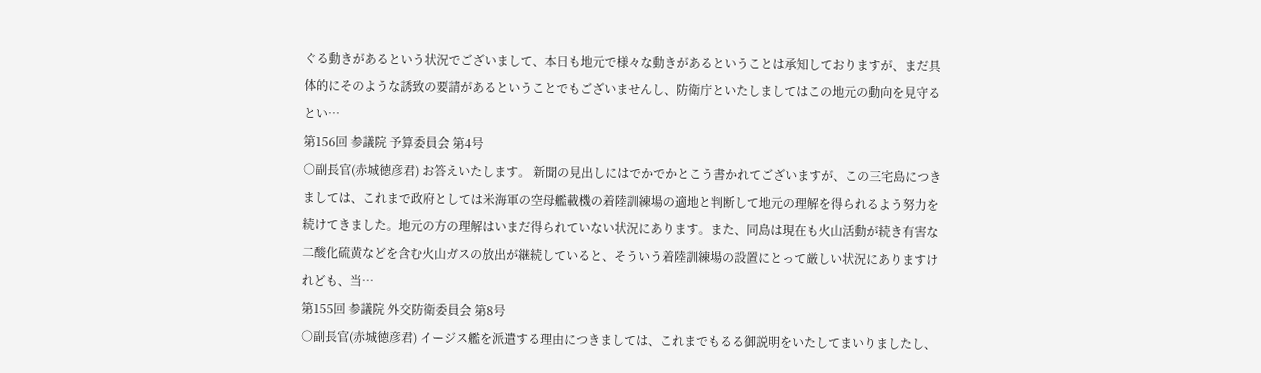ぐる動きがあるという状況でございまして、本日も地元で様々な動きがあるということは承知しておりますが、まだ具体的にそのような誘致の要請があるということでもございませんし、防衛庁といたしましてはこの地元の動向を見守るとい…
第156回 参議院 予算委員会 第4号
○副長官(赤城徳彦君) お答えいたします。 新聞の見出しにはでかでかとこう書かれてございますが、この三宅島につきましては、これまで政府としては米海軍の空母艦載機の着陸訓練場の適地と判断して地元の理解を得られるよう努力を続けてきました。地元の方の理解はいまだ得られていない状況にあります。また、同島は現在も火山活動が続き有害な二酸化硫黄などを含む火山ガスの放出が継続していると、そういう着陸訓練場の設置にとって厳しい状況にありますけれども、当…
第155回 参議院 外交防衛委員会 第8号
○副長官(赤城徳彦君) イージス艦を派遣する理由につきましては、これまでもるる御説明をいたしてまいりましたし、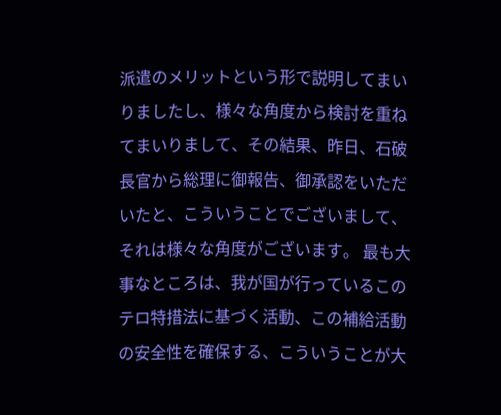派遣のメリットという形で説明してまいりましたし、様々な角度から検討を重ねてまいりまして、その結果、昨日、石破長官から総理に御報告、御承認をいただいたと、こういうことでございまして、それは様々な角度がございます。 最も大事なところは、我が国が行っているこのテロ特措法に基づく活動、この補給活動の安全性を確保する、こういうことが大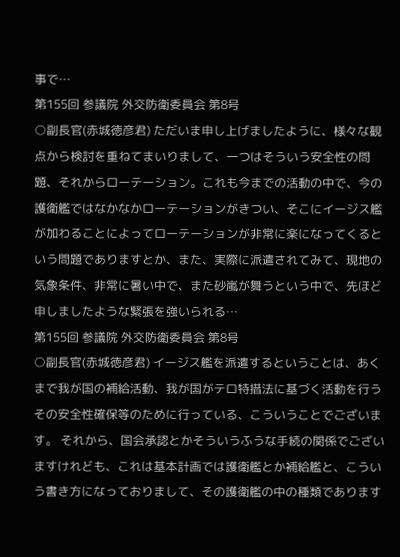事で…
第155回 参議院 外交防衛委員会 第8号
○副長官(赤城徳彦君) ただいま申し上げましたように、様々な観点から検討を重ねてまいりまして、一つはそういう安全性の問題、それからローテーション。これも今までの活動の中で、今の護衛艦ではなかなかローテーションがきつい、そこにイージス艦が加わることによってローテーションが非常に楽になってくるという問題でありますとか、また、実際に派遣されてみて、現地の気象条件、非常に暑い中で、また砂嵐が舞うという中で、先ほど申しましたような緊張を強いられる…
第155回 参議院 外交防衛委員会 第8号
○副長官(赤城徳彦君) イージス艦を派遣するということは、あくまで我が国の補給活動、我が国がテロ特措法に基づく活動を行うその安全性確保等のために行っている、こういうことでございます。 それから、国会承認とかそういうふうな手続の関係でございますけれども、これは基本計画では護衛艦とか補給艦と、こういう書き方になっておりまして、その護衛艦の中の種類であります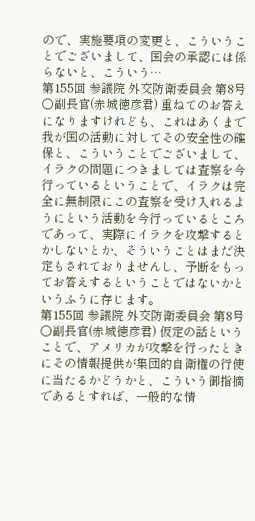ので、実施要項の変更と、こういうことでございまして、国会の承認には係らないと、こういう…
第155回 参議院 外交防衛委員会 第8号
○副長官(赤城徳彦君) 重ねてのお答えになりますけれども、これはあくまで我が国の活動に対してその安全性の確保と、こういうことでございまして、イラクの問題につきましては査察を今行っているということで、イラクは完全に無制限にこの査察を受け入れるようにという活動を今行っているところであって、実際にイラクを攻撃するとかしないとか、そういうことはまだ決定もされておりませんし、予断をもってお答えするということではないかというふうに存じます。
第155回 参議院 外交防衛委員会 第8号
○副長官(赤城徳彦君) 仮定の話ということで、アメリカが攻撃を行ったときにその情報提供が集団的自衛権の行使に当たるかどうかと、こういう御指摘であるとすれば、一般的な情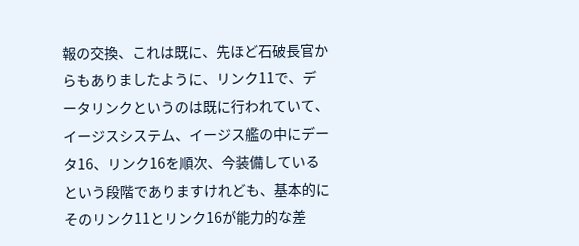報の交換、これは既に、先ほど石破長官からもありましたように、リンク11で、データリンクというのは既に行われていて、イージスシステム、イージス艦の中にデータ16、リンク16を順次、今装備しているという段階でありますけれども、基本的にそのリンク11とリンク16が能力的な差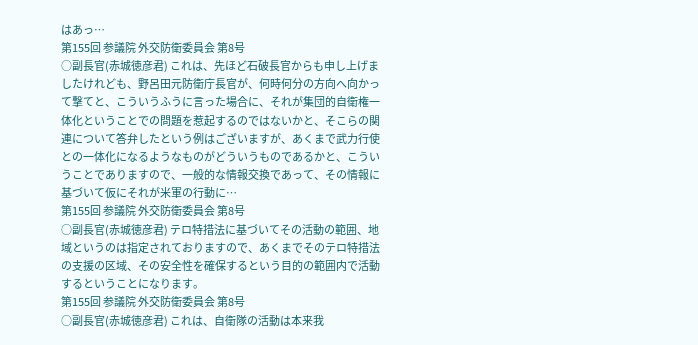はあっ…
第155回 参議院 外交防衛委員会 第8号
○副長官(赤城徳彦君) これは、先ほど石破長官からも申し上げましたけれども、野呂田元防衛庁長官が、何時何分の方向へ向かって撃てと、こういうふうに言った場合に、それが集団的自衛権一体化ということでの問題を惹起するのではないかと、そこらの関連について答弁したという例はございますが、あくまで武力行使との一体化になるようなものがどういうものであるかと、こういうことでありますので、一般的な情報交換であって、その情報に基づいて仮にそれが米軍の行動に…
第155回 参議院 外交防衛委員会 第8号
○副長官(赤城徳彦君) テロ特措法に基づいてその活動の範囲、地域というのは指定されておりますので、あくまでそのテロ特措法の支援の区域、その安全性を確保するという目的の範囲内で活動するということになります。
第155回 参議院 外交防衛委員会 第8号
○副長官(赤城徳彦君) これは、自衛隊の活動は本来我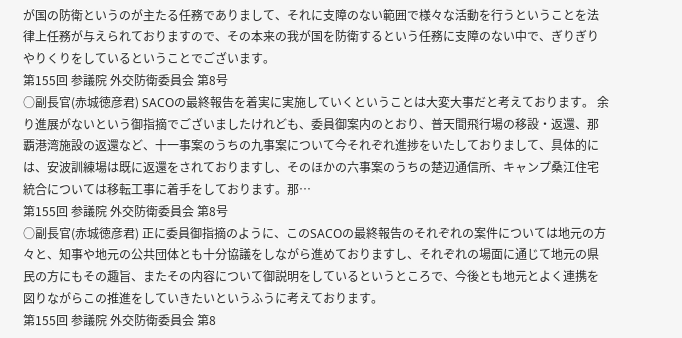が国の防衛というのが主たる任務でありまして、それに支障のない範囲で様々な活動を行うということを法律上任務が与えられておりますので、その本来の我が国を防衛するという任務に支障のない中で、ぎりぎりやりくりをしているということでございます。
第155回 参議院 外交防衛委員会 第8号
○副長官(赤城徳彦君) SACOの最終報告を着実に実施していくということは大変大事だと考えております。 余り進展がないという御指摘でございましたけれども、委員御案内のとおり、普天間飛行場の移設・返還、那覇港湾施設の返還など、十一事案のうちの九事案について今それぞれ進捗をいたしておりまして、具体的には、安波訓練場は既に返還をされておりますし、そのほかの六事案のうちの楚辺通信所、キャンプ桑江住宅統合については移転工事に着手をしております。那…
第155回 参議院 外交防衛委員会 第8号
○副長官(赤城徳彦君) 正に委員御指摘のように、このSACOの最終報告のそれぞれの案件については地元の方々と、知事や地元の公共団体とも十分協議をしながら進めておりますし、それぞれの場面に通じて地元の県民の方にもその趣旨、またその内容について御説明をしているというところで、今後とも地元とよく連携を図りながらこの推進をしていきたいというふうに考えております。
第155回 参議院 外交防衛委員会 第8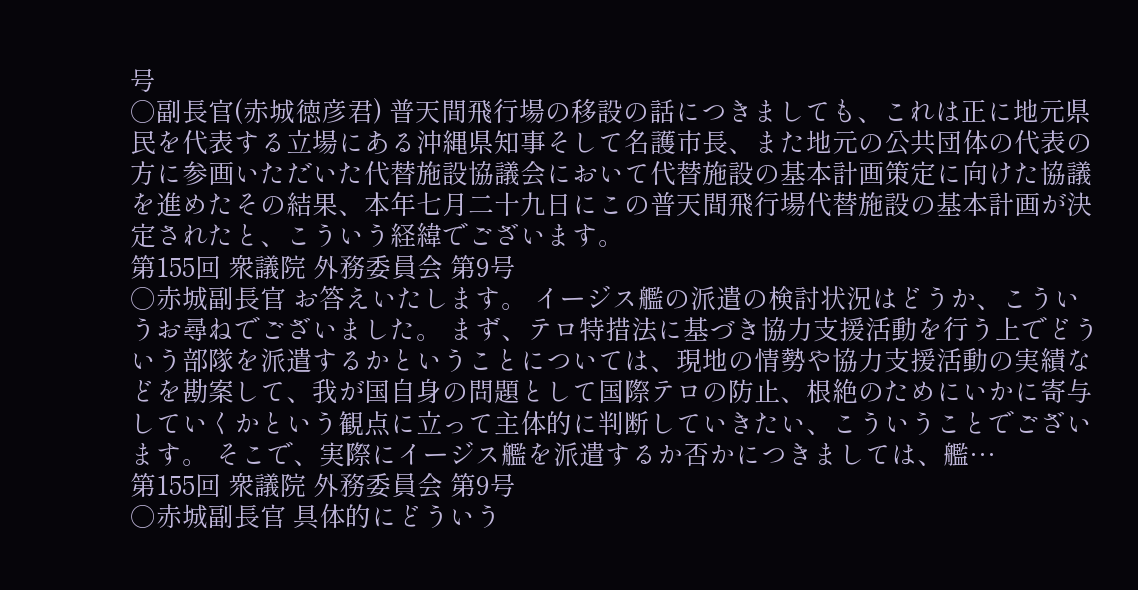号
○副長官(赤城徳彦君) 普天間飛行場の移設の話につきましても、これは正に地元県民を代表する立場にある沖縄県知事そして名護市長、また地元の公共団体の代表の方に参画いただいた代替施設協議会において代替施設の基本計画策定に向けた協議を進めたその結果、本年七月二十九日にこの普天間飛行場代替施設の基本計画が決定されたと、こういう経緯でございます。
第155回 衆議院 外務委員会 第9号
○赤城副長官 お答えいたします。 イージス艦の派遣の検討状況はどうか、こういうお尋ねでございました。 まず、テロ特措法に基づき協力支援活動を行う上でどういう部隊を派遣するかということについては、現地の情勢や協力支援活動の実績などを勘案して、我が国自身の問題として国際テロの防止、根絶のためにいかに寄与していくかという観点に立って主体的に判断していきたい、こういうことでございます。 そこで、実際にイージス艦を派遣するか否かにつきましては、艦…
第155回 衆議院 外務委員会 第9号
○赤城副長官 具体的にどういう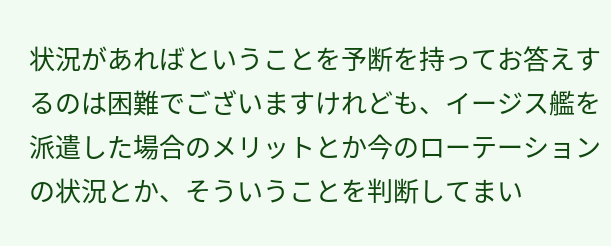状況があればということを予断を持ってお答えするのは困難でございますけれども、イージス艦を派遣した場合のメリットとか今のローテーションの状況とか、そういうことを判断してまい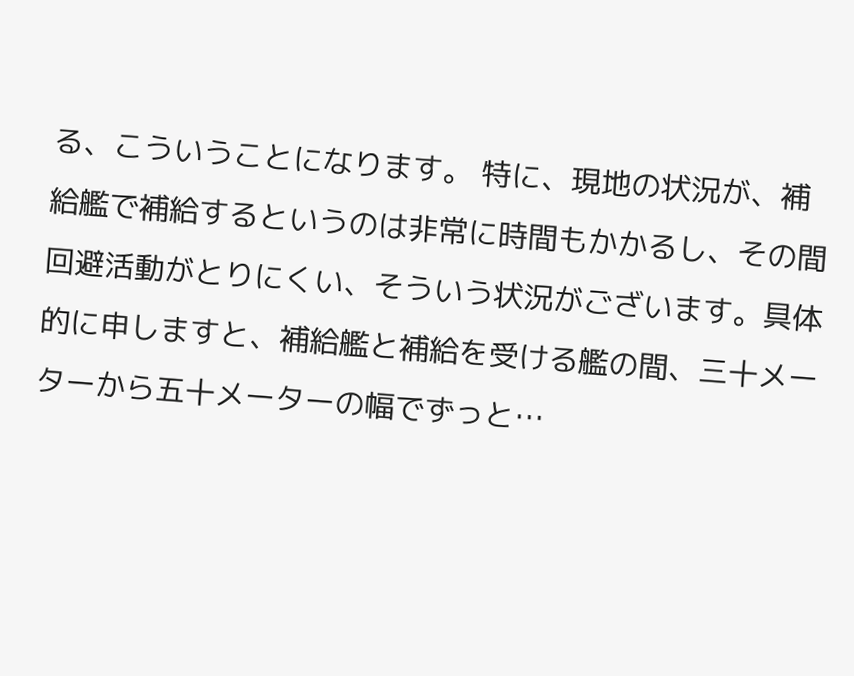る、こういうことになります。 特に、現地の状況が、補給艦で補給するというのは非常に時間もかかるし、その間回避活動がとりにくい、そういう状況がございます。具体的に申しますと、補給艦と補給を受ける艦の間、三十メーターから五十メーターの幅でずっと…